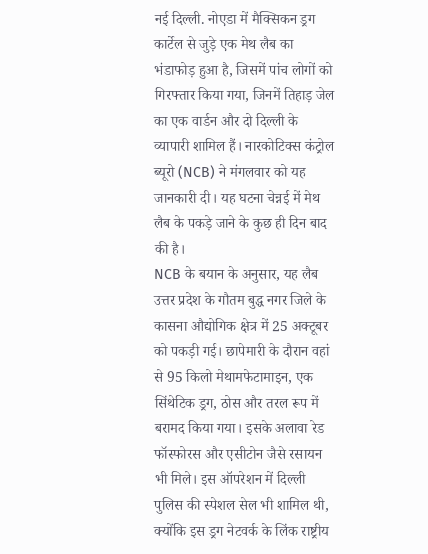नई दिल्ली. नोएडा में मैक्सिकन ड्रग कार्टेल से जुड़े एक मेथ लैब का भंडाफोड़ हुआ है, जिसमें पांच लोगों को गिरफ्तार किया गया, जिनमें तिहाड़ जेल का एक वार्डन और दो दिल्ली के व्यापारी शामिल हैं। नारकोटिक्स कंट्रोल ब्यूरो (NCB) ने मंगलवार को यह जानकारी दी। यह घटना चेन्नई में मेथ लैब के पकड़े जाने के कुछ ही दिन बाद की है।
NCB के बयान के अनुसार, यह लैब उत्तर प्रदेश के गौतम बुद्ध नगर जिले के कासना औद्योगिक क्षेत्र में 25 अक्टूबर को पकड़ी गई। छापेमारी के दौरान वहां से 95 किलो मेथामफेटामाइन, एक सिंथेटिक ड्रग, ठोस और तरल रूप में बरामद किया गया। इसके अलावा रेड फॉस्फोरस और एसीटोन जैसे रसायन भी मिले। इस ऑपरेशन में दिल्ली पुलिस की स्पेशल सेल भी शामिल थी, क्योंकि इस ड्रग नेटवर्क के लिंक राष्ट्रीय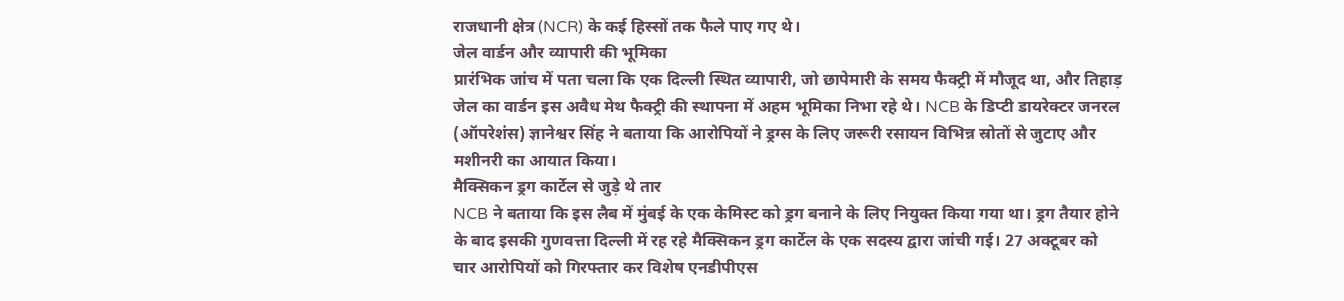राजधानी क्षेत्र (NCR) के कई हिस्सों तक फैले पाए गए थे।
जेल वार्डन और व्यापारी की भूमिका
प्रारंभिक जांच में पता चला कि एक दिल्ली स्थित व्यापारी, जो छापेमारी के समय फैक्ट्री में मौजूद था, और तिहाड़ जेल का वार्डन इस अवैध मेथ फैक्ट्री की स्थापना में अहम भूमिका निभा रहे थे। NCB के डिप्टी डायरेक्टर जनरल (ऑपरेशंस) ज्ञानेश्वर सिंह ने बताया कि आरोपियों ने ड्रग्स के लिए जरूरी रसायन विभिन्न स्रोतों से जुटाए और मशीनरी का आयात किया।
मैक्सिकन ड्रग कार्टेल से जुड़े थे तार
NCB ने बताया कि इस लैब में मुंबई के एक केमिस्ट को ड्रग बनाने के लिए नियुक्त किया गया था। ड्रग तैयार होने के बाद इसकी गुणवत्ता दिल्ली में रह रहे मैक्सिकन ड्रग कार्टेल के एक सदस्य द्वारा जांची गई। 27 अक्टूबर को चार आरोपियों को गिरफ्तार कर विशेष एनडीपीएस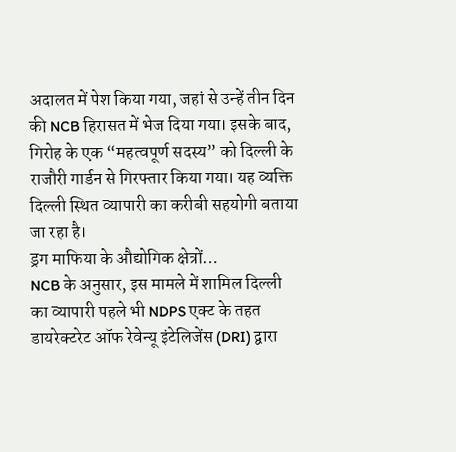अदालत में पेश किया गया, जहां से उन्हें तीन दिन की NCB हिरासत में भेज दिया गया। इसके बाद, गिरोह के एक “महत्वपूर्ण सदस्य” को दिल्ली के राजौरी गार्डन से गिरफ्तार किया गया। यह व्यक्ति दिल्ली स्थित व्यापारी का करीबी सहयोगी बताया जा रहा है।
ड्रग माफिया के औद्योगिक क्षेत्रों…
NCB के अनुसार, इस मामले में शामिल दिल्ली का व्यापारी पहले भी NDPS एक्ट के तहत डायरेक्टरेट ऑफ रेवेन्यू इंटेलिजेंस (DRI) द्वारा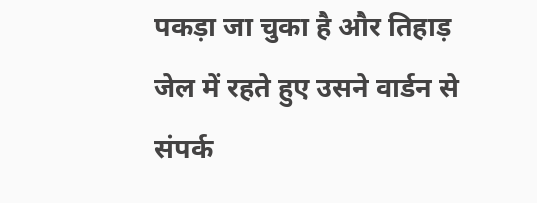पकड़ा जा चुका है और तिहाड़ जेल में रहते हुए उसने वार्डन से संपर्क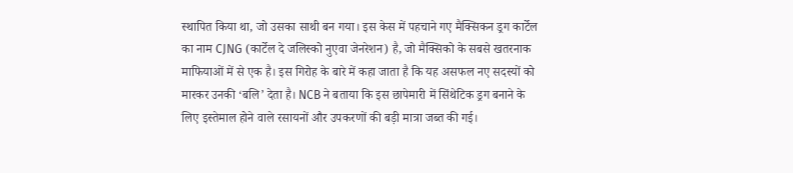स्थापित किया था, जो उसका साथी बन गया। इस केस में पहचाने गए मैक्सिकन ड्रग कार्टेल का नाम CJNG (कार्टेल दे जलिस्को नुएवा जेनरेशन) है, जो मैक्सिको के सबसे खतरनाक माफियाओं में से एक है। इस गिरोह के बारे में कहा जाता है कि यह असफल नए सदस्यों को मारकर उनकी ‘बलि’ देता है। NCB ने बताया कि इस छापेमारी में सिंथेटिक ड्रग बनाने के लिए इस्तेमाल होने वाले रसायनों और उपकरणों की बड़ी मात्रा जब्त की गई।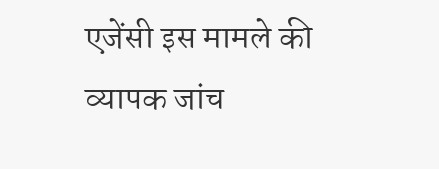एजेंसी इस मामले की व्यापक जांच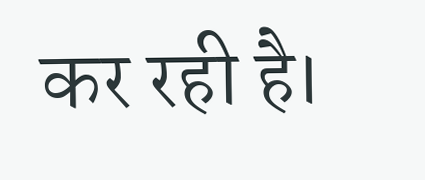कर रही है।